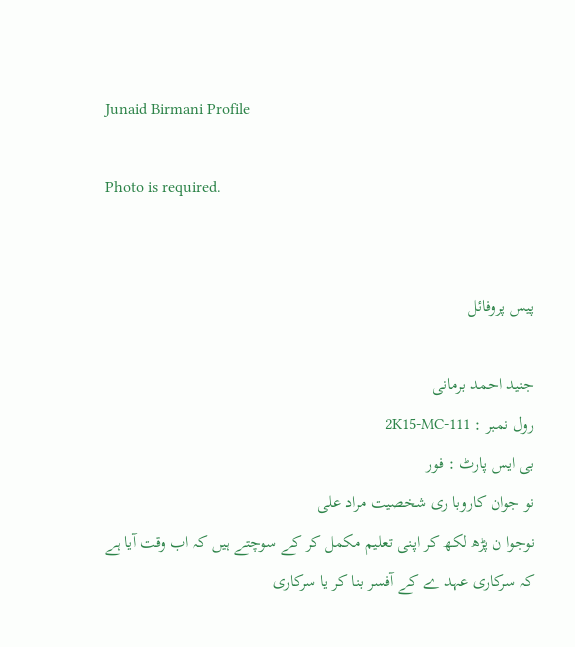Junaid Birmani Profile

Photo is required.


پیس پروفائل

جنید احمد برمانی
رول نمبر : 2K15-MC-111
بی ایس پارٹ : فور
نو جوان کاروبا ری شخصیت مراد علی
نوجوا ن پڑھ لکھ کر اپنی تعلیم مکمل کر کے سوچتے ہیں کہ اب وقت آیا ہے کہ سرکاری عہد ے کے آفسر بنا کر یا سرکاری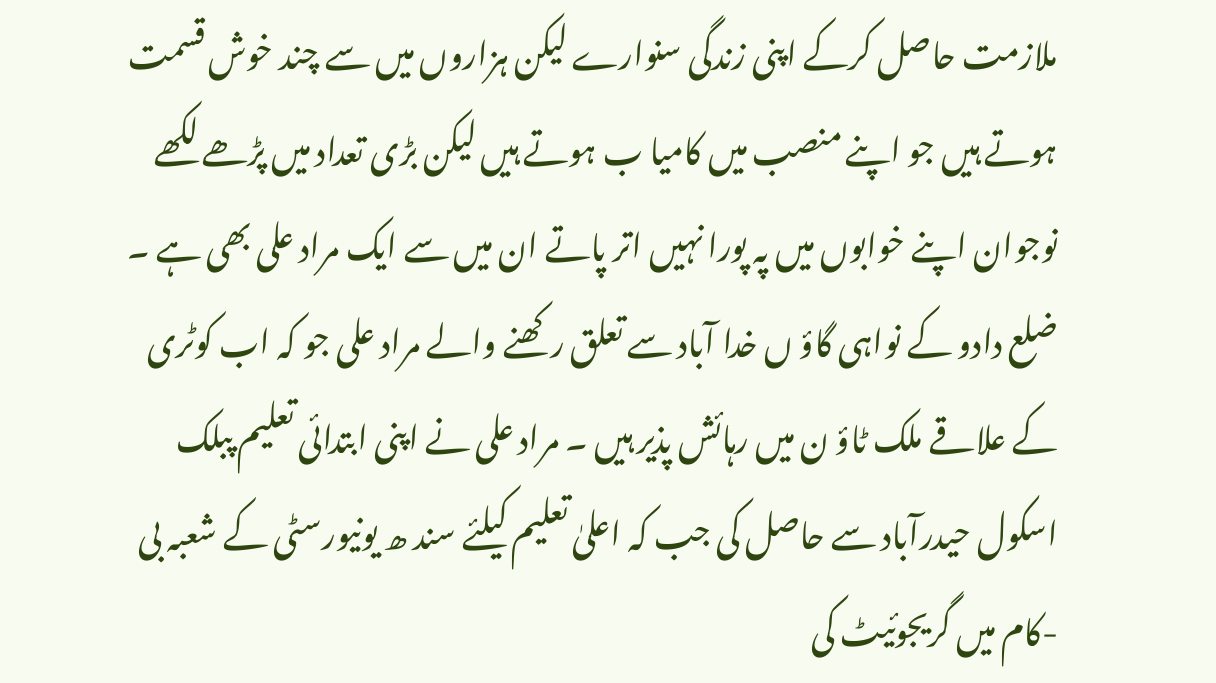ملازمت حاصل کرکے اپنی زندگی سنوارے لیکن ہزاروں میں سے چند خوش قسمت ہوتے ہیں جو اپنے منصب میں کامیا ب ہوتے ہیں لیکن بڑی تعداد میں پڑھے لکھے نوجوان اپنے خوابوں میں پہ پورا نہیں اتر پاتے ان میں سے ایک مراد علی بھی ہے ۔
ضلع دادو کے نواہی گاؤ ں خدا آباد سے تعلق رکھنے والے مراد علی جو کہ اب کوٹری کے علاقے ملک ٹاؤ ن میں رہائش پذیر ہیں ۔ مراد علی نے اپنی ابتدائی تعلیم پبلک اسکول حیدرآباد سے حاصل کی جب کہ اعلیٰ تعلیم کیلئے سند ھ یونیورسٹی کے شعبہ بی -کام میں گریجوئیٹ کی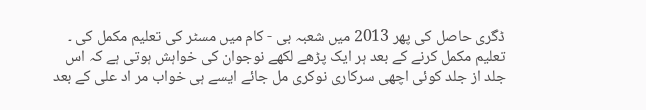ڈگری حاصل کی پھر 2013 میں شعبہ بی - کام میں مسٹر کی تعلیم مکمل کی ۔ تعلیم مکمل کرنے کے بعد ہر ایک پڑھے لکھے نوجوان کی خواہش ہوتی ہے کہ اس جلد از جلد کوئی اچھی سرکاری نوکری مل جائے ایسے ہی خواب مر اد علی کے بعد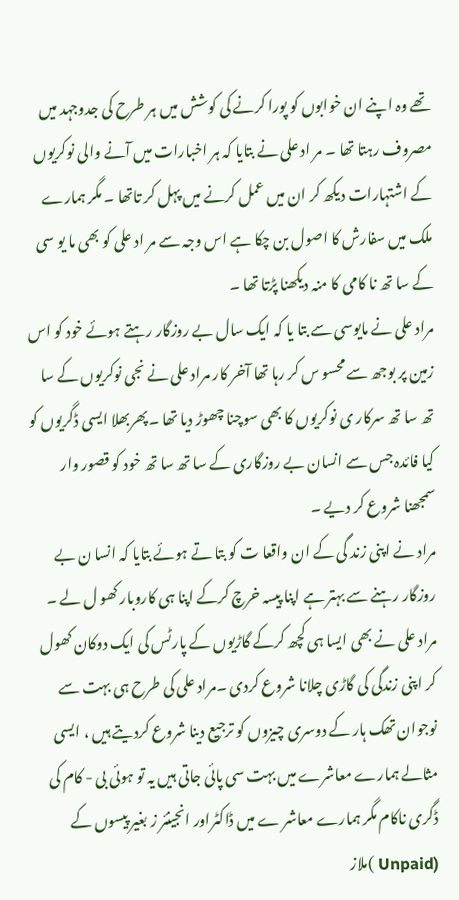تھے وہ اپنے ان خوابوں کو پورا کرنے کی کوشش میں ہر طرح کی جدوجہد میں مصروف رہتا تھا ۔ مر اد علی نے بتایا کہ ہر اخبارات میں آنے والی نوکریوں کے اشتہارات دیکھ کر ان میں عمل کرنے میں پہل کر تاتھا ۔ مگر ہمارے ملک میں سفارش کا اصول بن چکا ہے اس وجہ سے مر اد علی کو بھی ما یو سی کے سا تھ نا کامی کا منہ دیکھنا پڑتا تھا ۔
مراد علی نے مایوسی سے بتا یا کہ ایک سال بے روزگار رہتے ہوئے خود کو اس زمین پر بوجھ سے محسو س کر رہا تھا آخر کار مراد علی نے نجی نوکریوں کے سا تھ سا تھ سرکار ی نوکریوں کا بھی سوچنا چھوڑ دیا تھا ۔پھربھلا ایسی ڈگریوں کو کیا فائدہ جس سے انسان بے روزگاری کے سا تھ سا تھ خود کو قصور وار سمجھنا شروع کر دیے ۔
مراد نے اپنی زند گی کے ان واقعا ت کو بتا تے ہوئے بتایا کہ انسا ن بے روزگار رہنے سے بہتر ہے اپنا پیسہ خرچ کرکے اپنا ہی کاروبار کھو ل لے ۔ مراد علی نے بھی ایسا ہی کچھ کرکے گاڑیوں کے پارٹس کی ایک دوکان کھول کر اپنی زندگی کی گاڑی چلانا شروع کردی ۔مراد علی کی طرح ہی بہت سے نوجوان تھک ہار کے دوسری چیزوں کو ترجیع دینا شروع کردیتے ہیں ، ایسی مثالے ہمارے معاشرے میں بہت سی پائی جاتی ہیں یہ تو ہوئی بی - کام کی ڈگری ناکام مگر ہمارے معاشر ے میں ڈاکٹراور انجینئر ز بغیر پیسوں کے (Unpaid )ملاز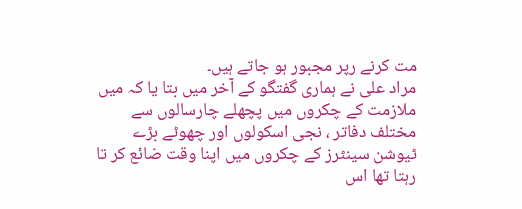مت کرنے رپر مجبور ہو جاتے ہیں۔
مراد علی نے ہماری گفتگو کے آخر میں بتا یا کہ میں ملازمت کے چکروں میں پچھلے چارسالوں سے مختلف دفاتر ، نجی اسکولوں اور چھوٹے بڑے ٹیوشن سینٹرز کے چکروں میں اپنا وقت ضائع کر تا رہتا تھا اس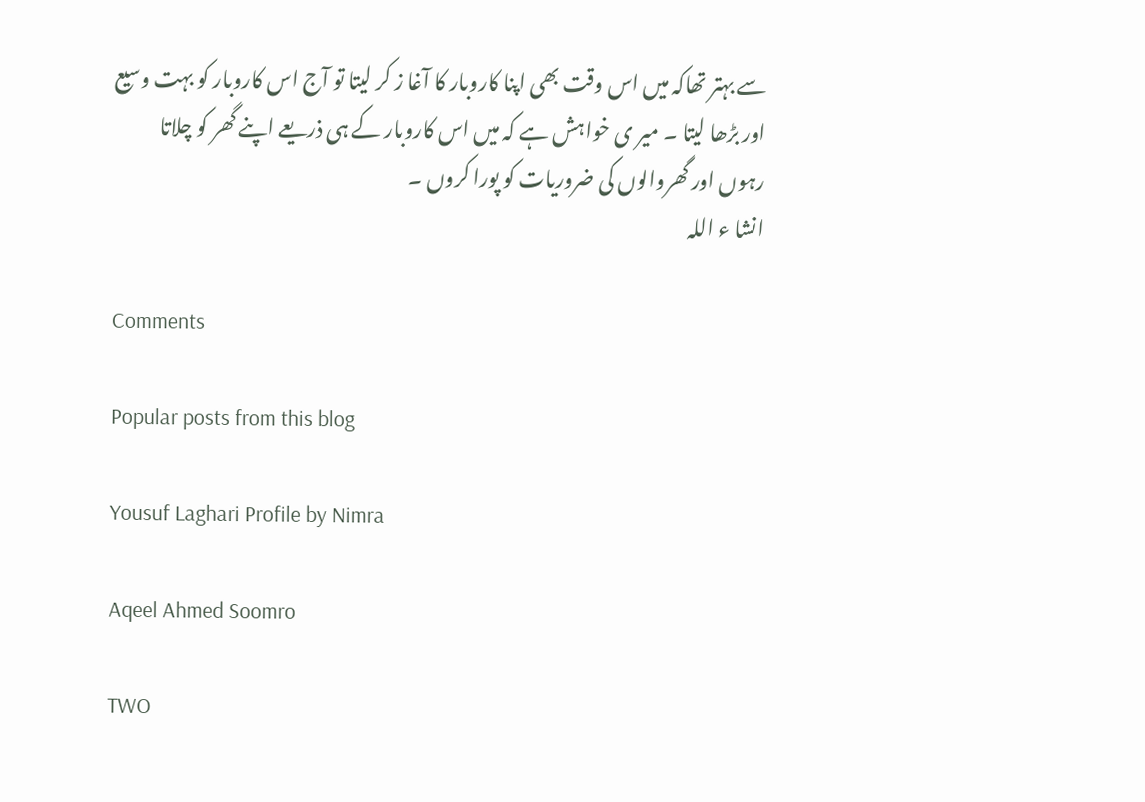سے بہتر تھاکہ میں اس وقت بھی اپنا کاروبار کا آغا ز کر لیتا تو آج اس کاروبار کو بہت وسیع اور بڑھا لیتا ۔ میر ی خواہش ہے کہ میں اس کاروبار کے ہی ذریعے اپنے گھر کو چلاتا رہوں اور گھروالوں کی ضروریات کو پورا کروں ۔
انشا ء اللہ

Comments

Popular posts from this blog

Yousuf Laghari Profile by Nimra

Aqeel Ahmed Soomro

TWO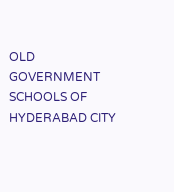OLD GOVERNMENT SCHOOLS OF HYDERABAD CITY